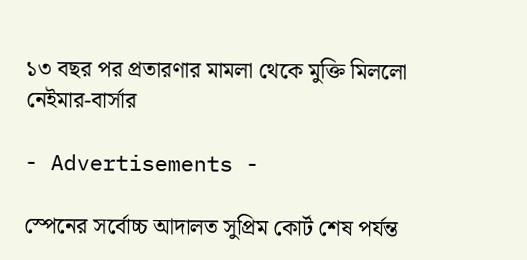১৩ বছর পর প্রতারণার মামলা থেকে মুক্তি মিললো নেইমার-বার্সার

- Advertisements -

স্পেনের সর্বোচ্চ আদালত সুপ্রিম কোর্ট শেষ পর্যন্ত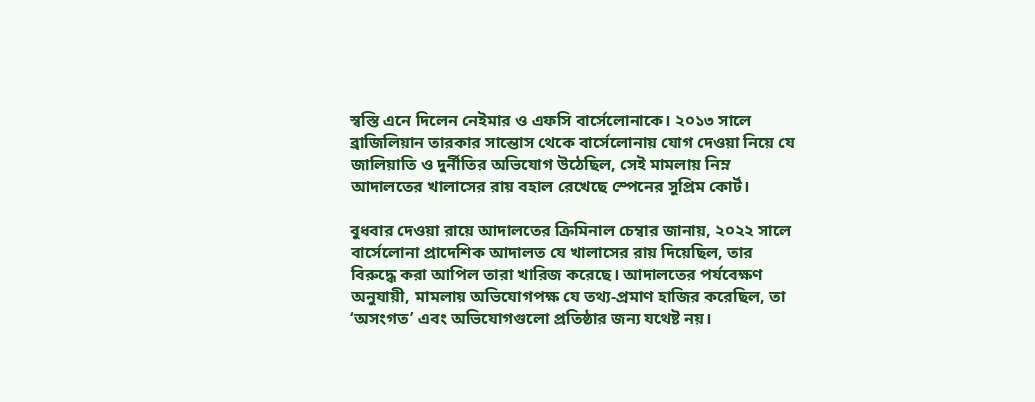স্বস্তি এনে দিলেন নেইমার ও এফসি বার্সেলোনাকে। ২০১৩ সালে ব্রাজিলিয়ান তারকার সান্তোস থেকে বার্সেলোনায় যোগ দেওয়া নিয়ে যে জালিয়াতি ও দুর্নীতির অভিযোগ উঠেছিল, সেই মামলায় নিম্ন আদালতের খালাসের রায় বহাল রেখেছে স্পেনের সুপ্রিম কোর্ট।

বুধবার দেওয়া রায়ে আদালতের ক্রিমিনাল চেম্বার জানায়, ২০২২ সালে বার্সেলোনা প্রাদেশিক আদালত যে খালাসের রায় দিয়েছিল, তার বিরুদ্ধে করা আপিল তারা খারিজ করেছে। আদালতের পর্যবেক্ষণ অনুযায়ী, মামলায় অভিযোগপক্ষ যে তথ্য-প্রমাণ হাজির করেছিল, তা ‘অসংগত’ এবং অভিযোগগুলো প্রতিষ্ঠার জন্য যথেষ্ট নয়।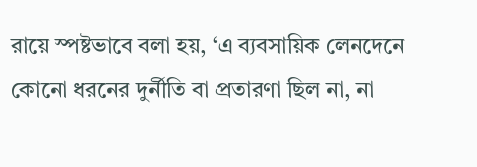রায়ে স্পষ্টভাবে বলা হয়, ‘এ ব্যবসায়িক লেনদেনে কোনো ধরনের দুর্নীতি বা প্রতারণা ছিল না, না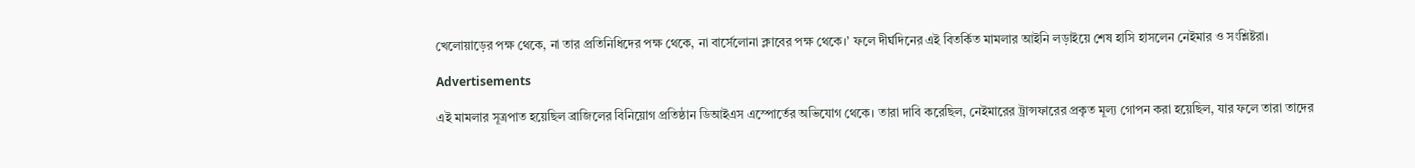খেলোয়াড়ের পক্ষ থেকে, না তার প্রতিনিধিদের পক্ষ থেকে, না বার্সেলোনা ক্লাবের পক্ষ থেকে।’ ফলে দীর্ঘদিনের এই বিতর্কিত মামলার আইনি লড়াইয়ে শেষ হাসি হাসলেন নেইমার ও সংশ্লিষ্টরা।

Advertisements

এই মামলার সূত্রপাত হয়েছিল ব্রাজিলের বিনিয়োগ প্রতিষ্ঠান ডিআইএস এস্পোর্তের অভিযোগ থেকে। তারা দাবি করেছিল, নেইমারের ট্রান্সফারের প্রকৃত মূল্য গোপন করা হয়েছিল, যার ফলে তারা তাদের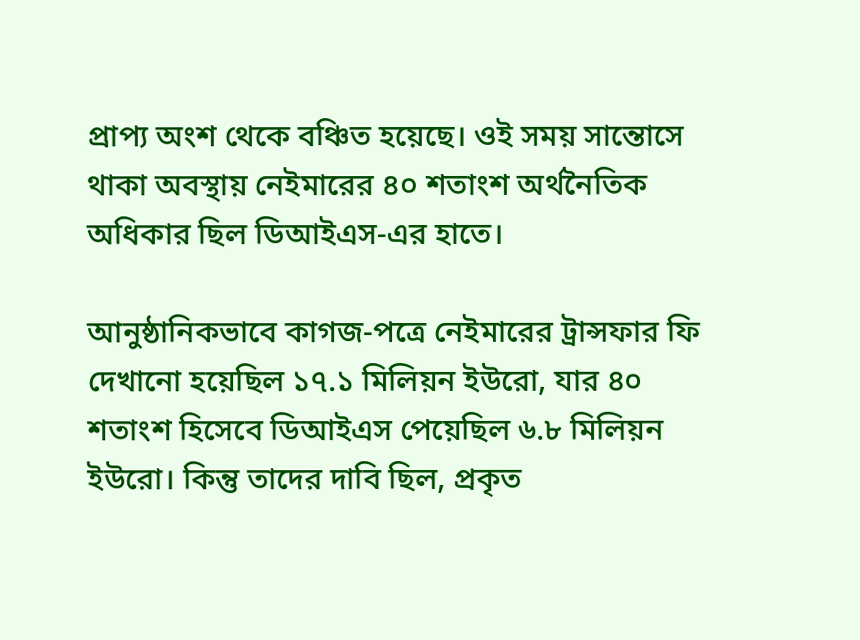প্রাপ্য অংশ থেকে বঞ্চিত হয়েছে। ওই সময় সান্তোসে থাকা অবস্থায় নেইমারের ৪০ শতাংশ অর্থনৈতিক অধিকার ছিল ডিআইএস-এর হাতে।

আনুষ্ঠানিকভাবে কাগজ-পত্রে নেইমারের ট্রান্সফার ফি দেখানো হয়েছিল ১৭.১ মিলিয়ন ইউরো, যার ৪০ শতাংশ হিসেবে ডিআইএস পেয়েছিল ৬.৮ মিলিয়ন ইউরো। কিন্তু তাদের দাবি ছিল, প্রকৃত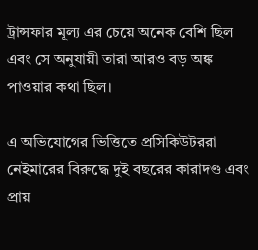ট্রান্সফার মূল্য এর চেয়ে অনেক বেশি ছিল এবং সে অনুযায়ী তারা আরও বড় অঙ্ক পাওয়ার কথা ছিল।

এ অভিযোগের ভিত্তিতে প্রসিকিউটররা নেইমারের বিরুদ্ধে দুই বছরের কারাদণ্ড এবং প্রায়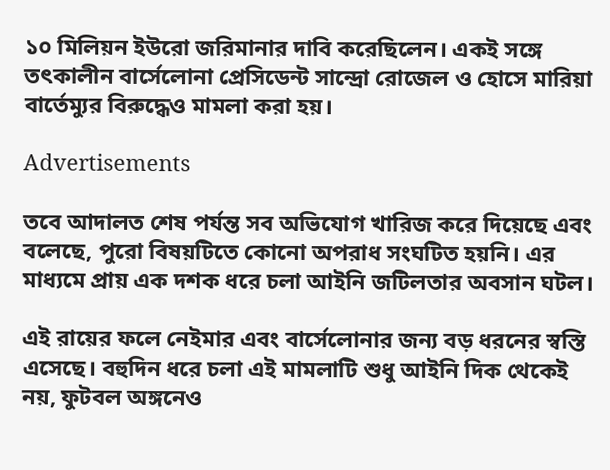১০ মিলিয়ন ইউরো জরিমানার দাবি করেছিলেন। একই সঙ্গে তৎকালীন বার্সেলোনা প্রেসিডেন্ট সান্দ্রো রোজেল ও হোসে মারিয়া বার্তেম্যুর বিরুদ্ধেও মামলা করা হয়।

Advertisements

তবে আদালত শেষ পর্যন্ত সব অভিযোগ খারিজ করে দিয়েছে এবং বলেছে, পুরো বিষয়টিতে কোনো অপরাধ সংঘটিত হয়নি। এর মাধ্যমে প্রায় এক দশক ধরে চলা আইনি জটিলতার অবসান ঘটল।

এই রায়ের ফলে নেইমার এবং বার্সেলোনার জন্য বড় ধরনের স্বস্তি এসেছে। বহুদিন ধরে চলা এই মামলাটি শুধু আইনি দিক থেকেই নয়, ফুটবল অঙ্গনেও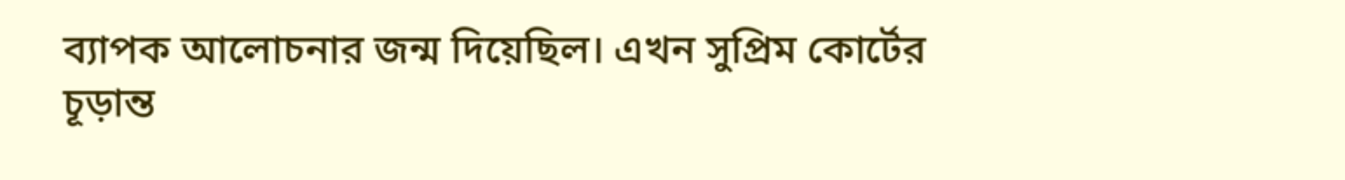ব্যাপক আলোচনার জন্ম দিয়েছিল। এখন সুপ্রিম কোর্টের চূড়ান্ত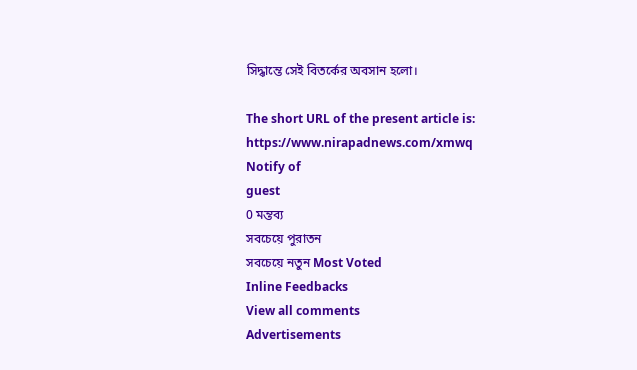সিদ্ধান্তে সেই বিতর্কের অবসান হলো।

The short URL of the present article is: https://www.nirapadnews.com/xmwq
Notify of
guest
0 মন্তব্য
সবচেয়ে পুরাতন
সবচেয়ে নতুন Most Voted
Inline Feedbacks
View all comments
Advertisements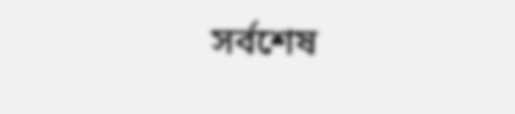সর্বশেষ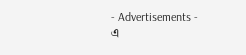- Advertisements -
এ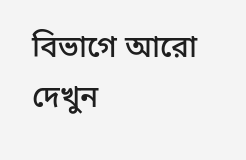বিভাগে আরো দেখুন